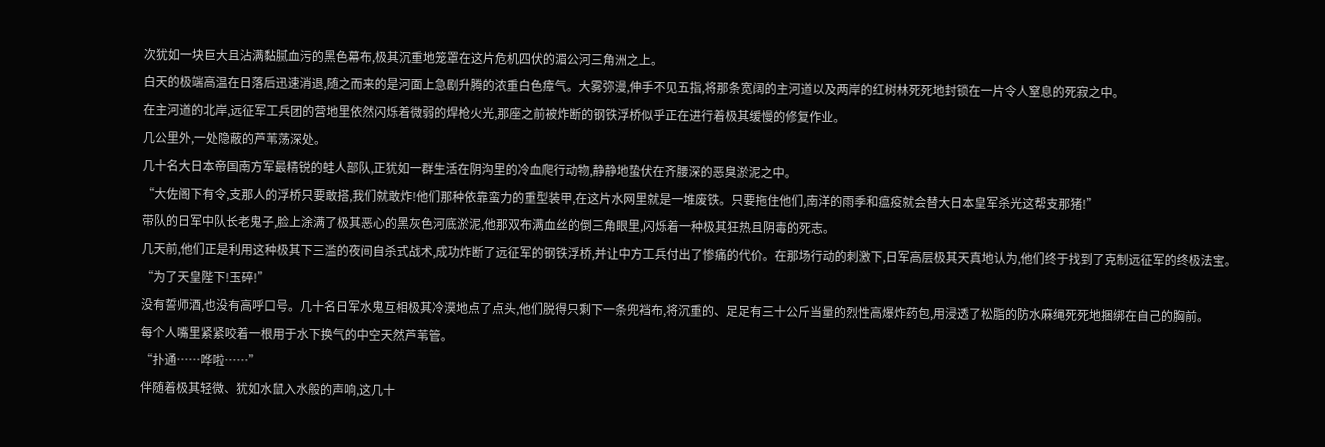次犹如一块巨大且沾满黏腻血污的黑色幕布,极其沉重地笼罩在这片危机四伏的湄公河三角洲之上。
白天的极端高温在日落后迅速消退,随之而来的是河面上急剧升腾的浓重白色瘴气。大雾弥漫,伸手不见五指,将那条宽阔的主河道以及两岸的红树林死死地封锁在一片令人窒息的死寂之中。
在主河道的北岸,远征军工兵团的营地里依然闪烁着微弱的焊枪火光,那座之前被炸断的钢铁浮桥似乎正在进行着极其缓慢的修复作业。
几公里外,一处隐蔽的芦苇荡深处。
几十名大日本帝国南方军最精锐的蛙人部队,正犹如一群生活在阴沟里的冷血爬行动物,静静地蛰伏在齐腰深的恶臭淤泥之中。
“大佐阁下有令,支那人的浮桥只要敢搭,我们就敢炸!他们那种依靠蛮力的重型装甲,在这片水网里就是一堆废铁。只要拖住他们,南洋的雨季和瘟疫就会替大日本皇军杀光这帮支那猪!”
带队的日军中队长老鬼子,脸上涂满了极其恶心的黑灰色河底淤泥,他那双布满血丝的倒三角眼里,闪烁着一种极其狂热且阴毒的死志。
几天前,他们正是利用这种极其下三滥的夜间自杀式战术,成功炸断了远征军的钢铁浮桥,并让中方工兵付出了惨痛的代价。在那场行动的刺激下,日军高层极其天真地认为,他们终于找到了克制远征军的终极法宝。
“为了天皇陛下!玉碎!”
没有誓师酒,也没有高呼口号。几十名日军水鬼互相极其冷漠地点了点头,他们脱得只剩下一条兜裆布,将沉重的、足足有三十公斤当量的烈性高爆炸药包,用浸透了松脂的防水麻绳死死地捆绑在自己的胸前。
每个人嘴里紧紧咬着一根用于水下换气的中空天然芦苇管。
“扑通……哗啦……”
伴随着极其轻微、犹如水鼠入水般的声响,这几十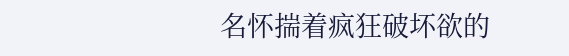名怀揣着疯狂破坏欲的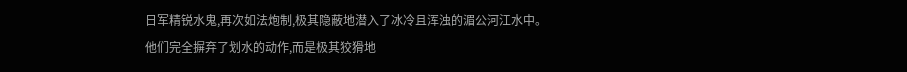日军精锐水鬼,再次如法炮制,极其隐蔽地潜入了冰冷且浑浊的湄公河江水中。
他们完全摒弃了划水的动作,而是极其狡猾地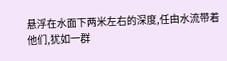悬浮在水面下两米左右的深度,任由水流带着他们,犹如一群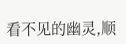看不见的幽灵,顺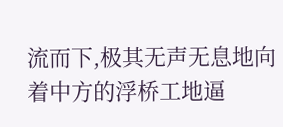流而下,极其无声无息地向着中方的浮桥工地逼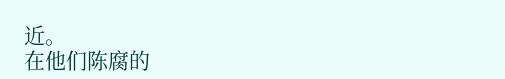近。
在他们陈腐的